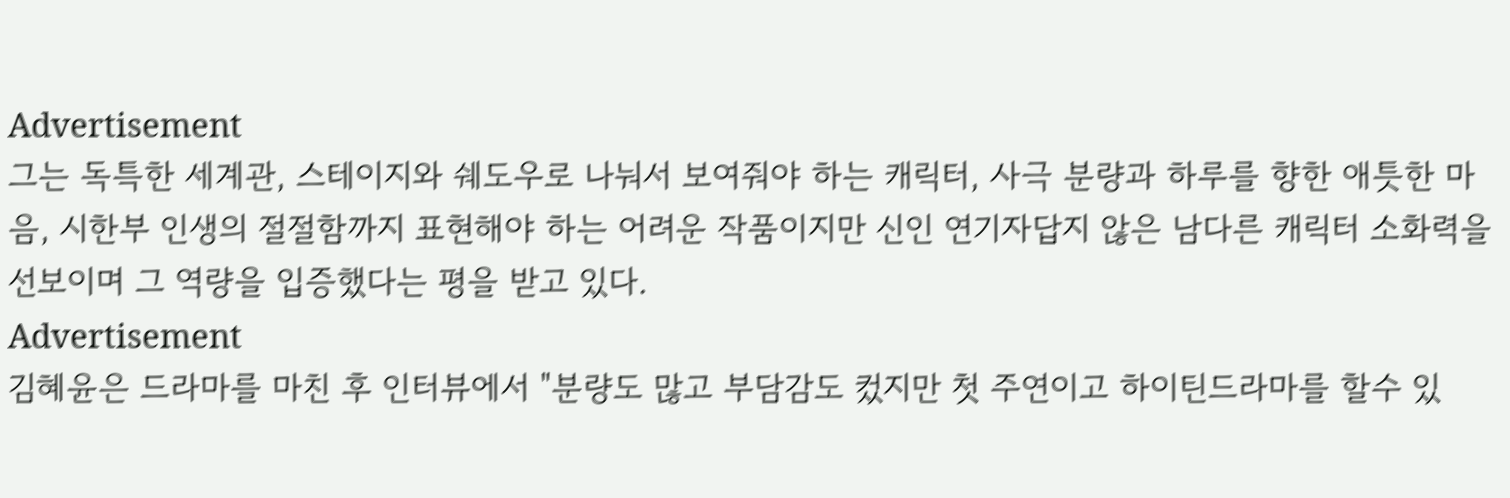Advertisement
그는 독특한 세계관, 스테이지와 쉐도우로 나눠서 보여줘야 하는 캐릭터, 사극 분량과 하루를 향한 애틋한 마음, 시한부 인생의 절절함까지 표현해야 하는 어려운 작품이지만 신인 연기자답지 않은 남다른 캐릭터 소화력을 선보이며 그 역량을 입증했다는 평을 받고 있다.
Advertisement
김혜윤은 드라마를 마친 후 인터뷰에서 "분량도 많고 부담감도 컸지만 첫 주연이고 하이틴드라마를 할수 있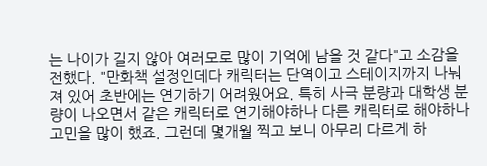는 나이가 길지 않아 여러모로 많이 기억에 남을 것 같다"고 소감을 전했다. "만화책 설정인데다 캐릭터는 단역이고 스테이지까지 나눠져 있어 초반에는 연기하기 어려웠어요. 특히 사극 분량과 대학생 분량이 나오면서 같은 캐릭터로 연기해야하나 다른 캐릭터로 해야하나 고민을 많이 했죠. 그런데 몇개월 찍고 보니 아무리 다르게 하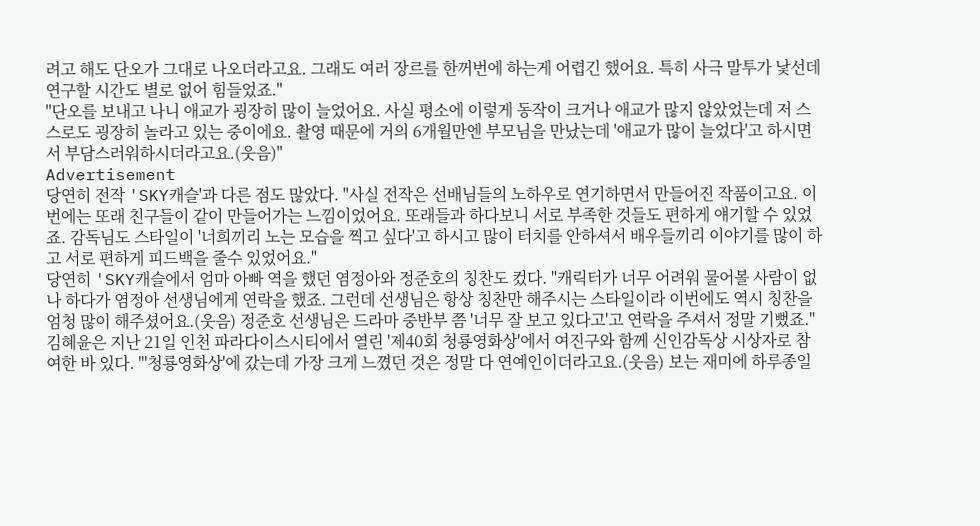려고 해도 단오가 그대로 나오더라고요. 그래도 여러 장르를 한꺼번에 하는게 어렵긴 했어요. 특히 사극 말투가 낯선데 연구할 시간도 별로 없어 힘들었죠."
"단오를 보내고 나니 애교가 굉장히 많이 늘었어요. 사실 평소에 이렇게 동작이 크거나 애교가 많지 않았었는데 저 스스로도 굉장히 놀라고 있는 중이에요. 촬영 때문에 거의 6개월만엔 부모님을 만났는데 '애교가 많이 늘었다'고 하시면서 부담스러워하시더라고요.(웃음)"
Advertisement
당연히 전작 'SKY캐슬'과 다른 점도 많았다. "사실 전작은 선배님들의 노하우로 연기하면서 만들어진 작품이고요. 이번에는 또래 친구들이 같이 만들어가는 느낌이었어요. 또래들과 하다보니 서로 부족한 것들도 편하게 얘기할 수 있었죠. 감독님도 스타일이 '너희끼리 노는 모습을 찍고 싶다'고 하시고 많이 터치를 안하셔서 배우들끼리 이야기를 많이 하고 서로 편하게 피드백을 줄수 있었어요."
당연히 'SKY캐슬에서 엄마 아빠 역을 했던 염정아와 정준호의 칭찬도 컸다. "캐릭터가 너무 어려워 물어볼 사람이 없나 하다가 염정아 선생님에게 연락을 했죠. 그런데 선생님은 항상 칭찬만 해주시는 스타일이라 이번에도 역시 칭찬을 엄청 많이 해주셨어요.(웃음) 정준호 선생님은 드라마 중반부 쯤 '너무 잘 보고 있다고'고 연락을 주셔서 정말 기뻤죠."
김혜윤은 지난 21일 인천 파라다이스시티에서 열린 '제40회 청룡영화상'에서 여진구와 함께 신인감독상 시상자로 참여한 바 있다. "'청룡영화상'에 갔는데 가장 크게 느꼈던 것은 정말 다 연예인이더라고요.(웃음) 보는 재미에 하루종일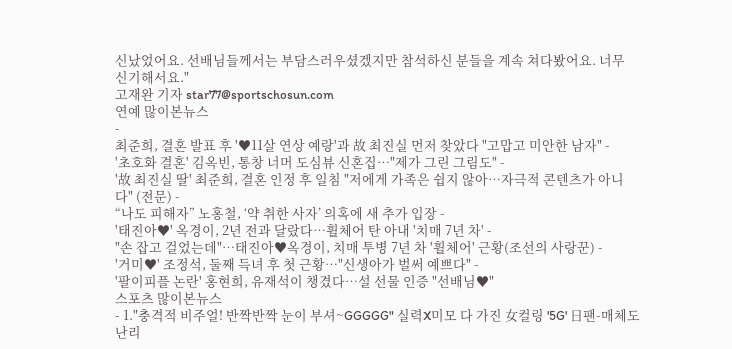신났었어요. 선배님들께서는 부담스러우셨겠지만 참석하신 분들을 계속 쳐다봤어요. 너무 신기해서요."
고재완 기자 star77@sportschosun.com
연예 많이본뉴스
-
최준희, 결혼 발표 후 '♥11살 연상 예랑'과 故 최진실 먼저 찾았다 "고맙고 미안한 남자" -
'초호화 결혼' 김옥빈, 통창 너머 도심뷰 신혼집…"제가 그린 그림도" -
'故 최진실 딸' 최준희, 결혼 인정 후 일침 "저에게 가족은 쉽지 않아…자극적 콘텐츠가 아니다" (전문) -
“나도 피해자” 노홍철, ‘약 취한 사자’ 의혹에 새 추가 입장 -
'태진아♥' 옥경이, 2년 전과 달랐다…휠체어 탄 아내 '치매 7년 차' -
"손 잡고 걸었는데"…태진아♥옥경이, 치매 투병 7년 차 '휠체어' 근황(조선의 사랑꾼) -
'거미♥' 조정석, 둘째 득녀 후 첫 근황…"신생아가 벌써 예쁘다" -
'팔이피플 논란' 홍현희, 유재석이 챙겼다…설 선물 인증 "선배님♥"
스포츠 많이본뉴스
- 1."충격적 비주얼! 반짝반짝 눈이 부셔~GGGGG" 실력X미모 다 가진 女컬링 '5G' 日팬-매체도 난리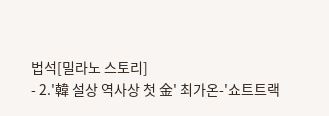법석[밀라노 스토리]
- 2.'韓 설상 역사상 첫 金' 최가온-'쇼트트랙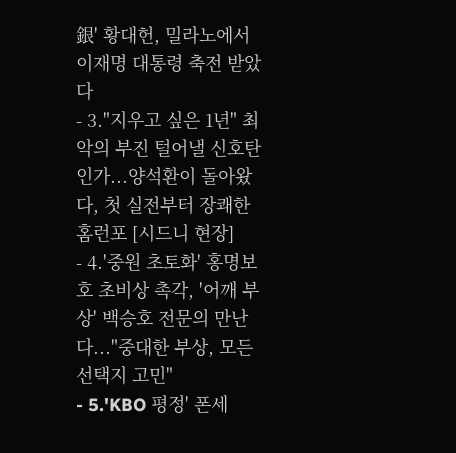銀' 황대헌, 밀라노에서 이재명 대통령 축전 받았다
- 3."지우고 싶은 1년" 최악의 부진 털어낼 신호탄인가...양석환이 돌아왔다, 첫 실전부터 장쾌한 홈런포 [시드니 현장]
- 4.'중원 초토화' 홍명보호 초비상 촉각, '어깨 부상' 백승호 전문의 만난다..."중대한 부상, 모든 선택지 고민"
- 5.'KBO 평정' 폰세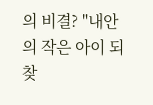의 비결? "내안의 작은 아이 되찾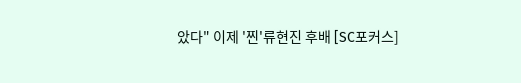았다" 이제 '찐'류현진 후배 [SC포커스]